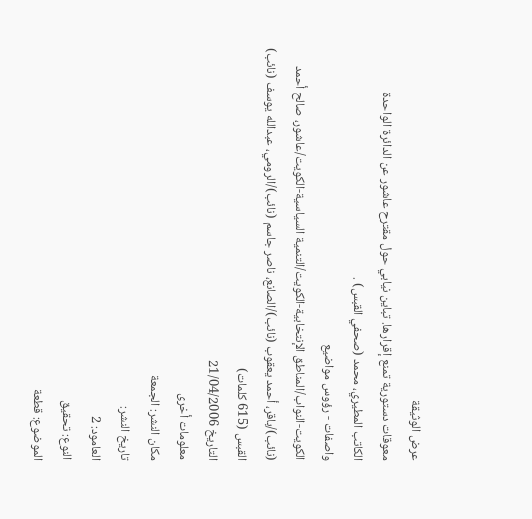عرض الوثيقة
معوقات دستورية تمنع إقرارها. تباين نيابي حول مقترح عاشور عن الدائرة الواحدة
الكاتب المطيري، محمد (صحفي القبس) .
واصفات - رؤوس مواضيع
الكويت-النواب/المناطق الإنتخابية-الكويت/التنمية السياسية-الكويت/عاشور، صالح أحمد (نائب)/باقر، أحمد يعقوب (نائب)/الصانع، ناصر جاسم (نائب)/الرومي، عبدالله يوسف (نائب)
القبس (615 كلمات)
التاريخ 21/04/2006
معلومات أخرى
مكان النشر: الجمعة
تاريخ النشر:
العامود: 2
النوع: تحقيق
الموضوع: قطعة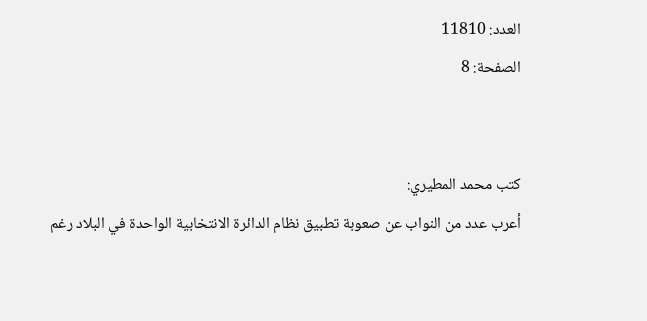العدد: 11810
الصفحة: 8


كتب محمد المطيري:
أعرب عدد من النواب عن صعوبة تطبيق نظام الدائرة الانتخابية الواحدة في البلاد رغم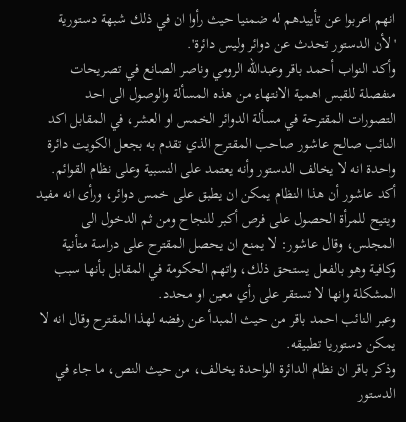انهم اعربوا عن تأييدهم له ضمنيا حيث رأوا ان في ذلك شبهة دستورية 'لأن الدستور تحدث عن دوائر وليس دائرة'.
وأكد النواب أحمد باقر وعبدالله الرومي وناصر الصانع في تصريحات منفصلة للقبس اهمية الانتهاء من هذه المسألة والوصول الى احد التصورات المقترحة في مسألة الدوائر الخمس او العشر، في المقابل اكد النائب صالح عاشور صاحب المقترح الذي تقدم به بجعل الكويت دائرة واحدة انه لا يخالف الدستور وأنه يعتمد على النسبية وعلى نظام القوائم.
أكد عاشور أن هذا النظام يمكن ان يطبق على خمس دوائر، ورأى انه مفيد ويتيح للمرأة الحصول على فرص أكبر للنجاح ومن ثم الدخول الى المجلس، وقال عاشور: لا يمنع ان يحصل المقترح على دراسة متأنية وكافية وهو بالفعل يستحق ذلك، واتهم الحكومة في المقابل بأنها سبب المشكلة وانها لا تستقر على رأي معين او محدد.
وعبر النائب احمد باقر من حيث المبدأ عن رفضه لهذا المقترح وقال انه لا يمكن دستوريا تطبيقه.
وذكر باقر ان نظام الدائرة الواحدة يخالف، من حيث النص، ما جاء في الدستور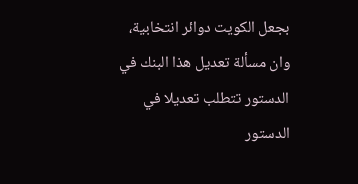بجعل الكويت دوائر انتخابية، وان مسألة تعديل هذا البنك في الدستور تتطلب تعديلا في الدستور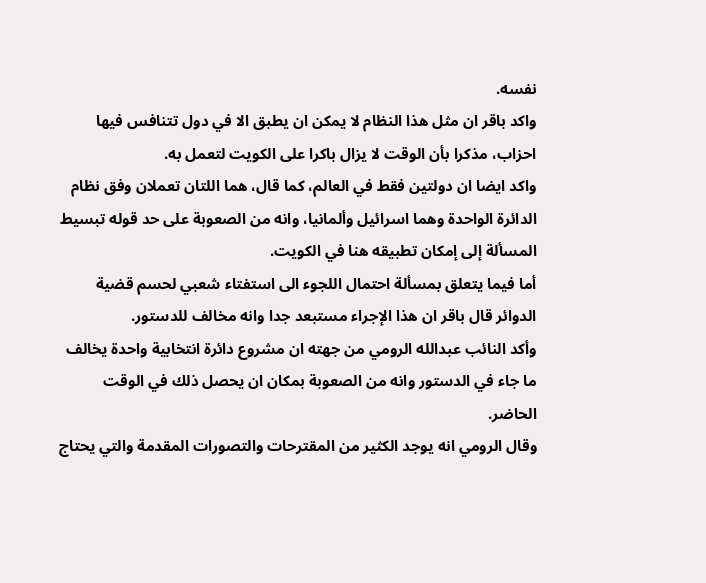نفسه.
واكد باقر ان مثل هذا النظام لا يمكن ان يطبق الا في دول تتنافس فيها احزاب، مذكرا بأن الوقت لا يزال باكرا على الكويت لتعمل به.
واكد ايضا ان دولتين فقط في العالم، كما قال، هما اللتان تعملان وفق نظام الدائرة الواحدة وهما اسرائيل وألمانيا، وانه من الصعوبة على حد قوله تبسيط المسألة إلى إمكان تطبيقه هنا في الكويت.
أما فيما يتعلق بمسألة احتمال اللجوء الى استفتاء شعبي لحسم قضية الدوائر قال باقر ان هذا الإجراء مستبعد جدا وانه مخالف للدستور.
وأكد النائب عبدالله الرومي من جهته ان مشروع دائرة انتخابية واحدة يخالف ما جاء في الدستور وانه من الصعوبة بمكان ان يحصل ذلك في الوقت الحاضر.
وقال الرومي انه يوجد الكثير من المقترحات والتصورات المقدمة والتي يحتاج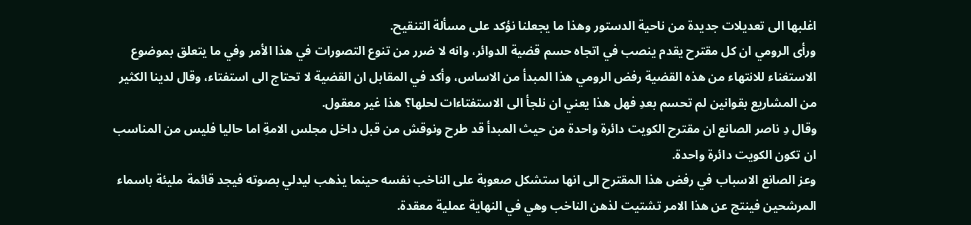اغلبها الى تعديلات جديدة من ناحية الدستور وهذا ما يجعلنا نؤكد على مسألة التنقيح.
ورأى الرومي ان كل مقترح يقدم ينصب في اتجاه حسم قضية الدوائر، وانه لا ضرر من تنوع التصورات في هذا الأمر وفي ما يتعلق بموضوع الاستغناء للانتهاء من هذه القضية رفض الرومي هذا المبدأ من الاساس، وأكد في المقابل ان القضية لا تحتاج الى استفتاء، وقال لدينا الكثير من المشاريع بقوانين لم تحسم بعدِ فهل هذا يعني ان نلجأ الى الاستفتاءات لحلها؟ هذا غير معقول.
وقال دِ ناصر الصانع ان مقترح الكويت دائرة واحدة من حيث المبدأ قد طرح ونوقش من قبل داخل مجلس الامةِ اما حاليا فليس من المناسب ان تكون الكويت دائرة واحدة.
وعز الصانع الاسباب في رفض هذا المقترح الى انها ستشكل صعوبة على الناخب نفسه حينما يذهب ليدلي بصوته فيجد قائمة مليئة باسماء المرشحين فينتج عن هذا الامر تشتيت لذهن الناخب وهي في النهاية عملية معقدة.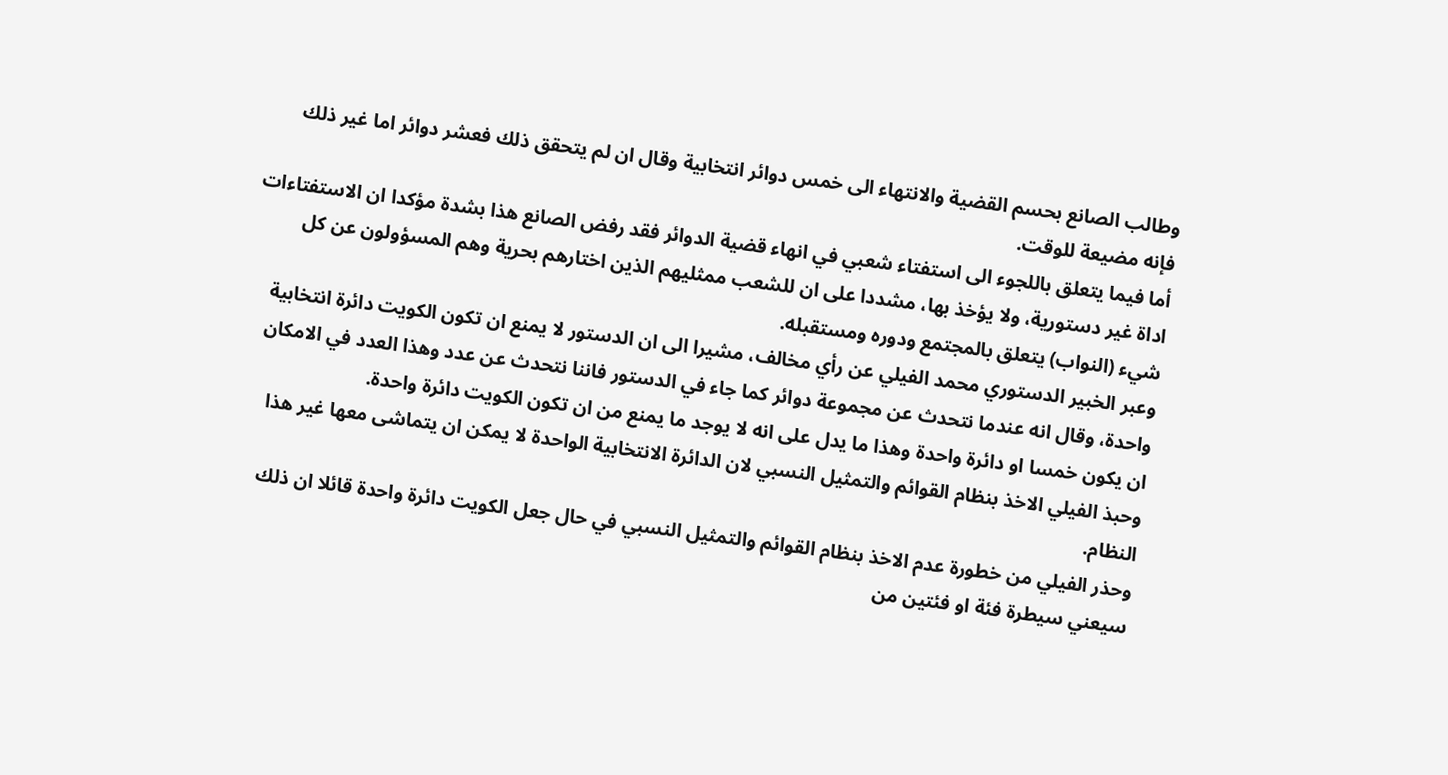وطالب الصانع بحسم القضية والانتهاء الى خمس دوائر انتخابية وقال ان لم يتحقق ذلك فعشر دوائر اما غير ذلك فإنه مضيعة للوقت.
أما فيما يتعلق باللجوء الى استفتاء شعبي في انهاء قضية الدوائر فقد رفض الصانع هذا بشدة مؤكدا ان الاستفتاءات اداة غير دستورية، ولا يؤخذ بها، مشددا على ان للشعب ممثليهم الذين اختارهم بحرية وهم المسؤولون عن كل شيء (النواب) يتعلق بالمجتمع ودوره ومستقبله.
وعبر الخبير الدستوري محمد الفيلي عن رأي مخالف، مشيرا الى ان الدستور لا يمنع ان تكون الكويت دائرة انتخابية واحدة، وقال انه عندما نتحدث عن مجموعة دوائر كما جاء في الدستور فاننا نتحدث عن عدد وهذا العدد في الامكان ان يكون خمسا او دائرة واحدة وهذا ما يدل على انه لا يوجد ما يمنع من ان تكون الكويت دائرة واحدة.
وحبذ الفيلي الاخذ بنظام القوائم والتمثيل النسبي لان الدائرة الانتخابية الواحدة لا يمكن ان يتماشى معها غير هذا النظام.
وحذر الفيلي من خطورة عدم الاخذ بنظام القوائم والتمثيل النسبي في حال جعل الكويت دائرة واحدة قائلا ان ذلك سيعني سيطرة فئة او فئتين من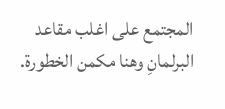المجتمع على اغلب مقاعد البرلمانِ وهنا مكمن الخطورة.